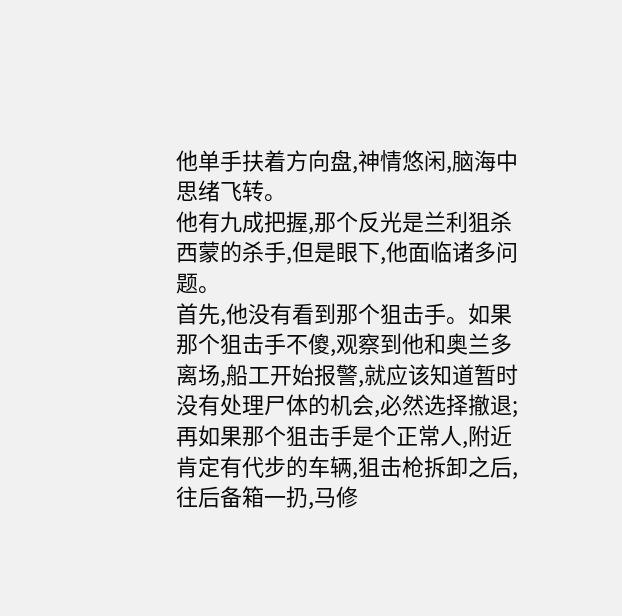他单手扶着方向盘,神情悠闲,脑海中思绪飞转。
他有九成把握,那个反光是兰利狙杀西蒙的杀手,但是眼下,他面临诸多问题。
首先,他没有看到那个狙击手。如果那个狙击手不傻,观察到他和奥兰多离场,船工开始报警,就应该知道暂时没有处理尸体的机会,必然选择撤退;
再如果那个狙击手是个正常人,附近肯定有代步的车辆,狙击枪拆卸之后,往后备箱一扔,马修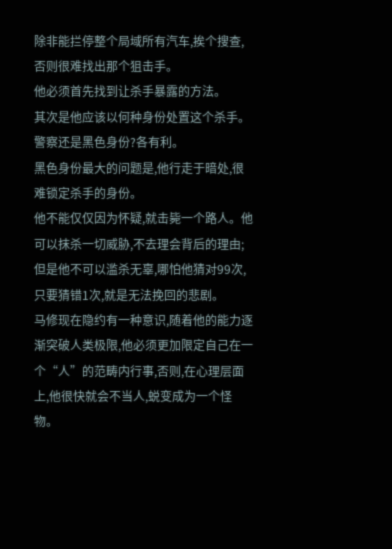除非能拦停整个局域所有汽车,挨个搜查,否则很难找出那个狙击手。
他必须首先找到让杀手暴露的方法。
其次是他应该以何种身份处置这个杀手。
警察还是黑色身份?各有利。
黑色身份最大的问题是,他行走于暗处,很难锁定杀手的身份。
他不能仅仅因为怀疑,就击毙一个路人。他可以抹杀一切威胁,不去理会背后的理由;但是他不可以滥杀无辜,哪怕他猜对99次,只要猜错1次,就是无法挽回的悲剧。
马修现在隐约有一种意识,随着他的能力逐渐突破人类极限,他必须更加限定自己在一个“人”的范畴内行事,否则,在心理层面上,他很快就会不当人,蜕变成为一个怪物。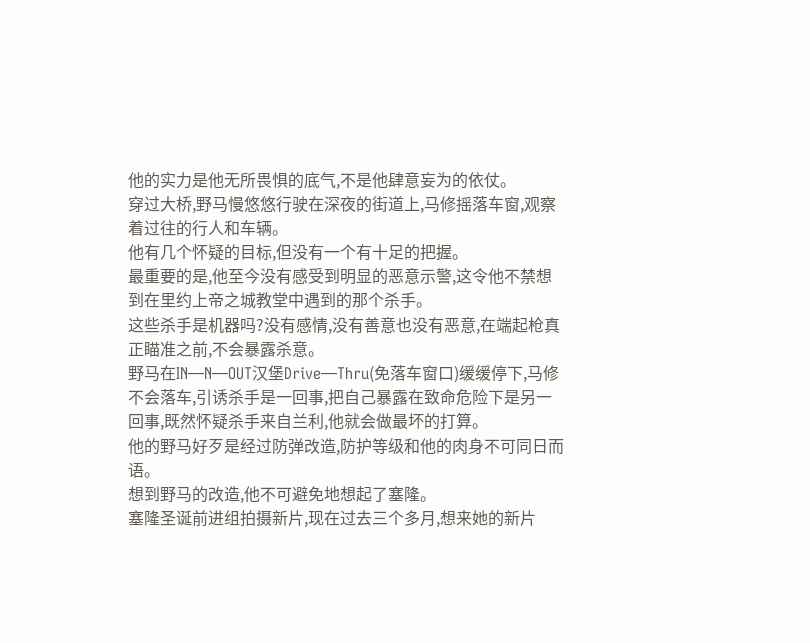他的实力是他无所畏惧的底气,不是他肆意妄为的依仗。
穿过大桥,野马慢悠悠行驶在深夜的街道上,马修摇落车窗,观察着过往的行人和车辆。
他有几个怀疑的目标,但没有一个有十足的把握。
最重要的是,他至今没有感受到明显的恶意示警,这令他不禁想到在里约上帝之城教堂中遇到的那个杀手。
这些杀手是机器吗?没有感情,没有善意也没有恶意,在端起枪真正瞄准之前,不会暴露杀意。
野马在IN—N—OUT汉堡Drive—Thru(免落车窗口)缓缓停下,马修不会落车,引诱杀手是一回事,把自己暴露在致命危险下是另一回事,既然怀疑杀手来自兰利,他就会做最坏的打算。
他的野马好歹是经过防弹改造,防护等级和他的肉身不可同日而语。
想到野马的改造,他不可避免地想起了塞隆。
塞隆圣诞前进组拍摄新片,现在过去三个多月,想来她的新片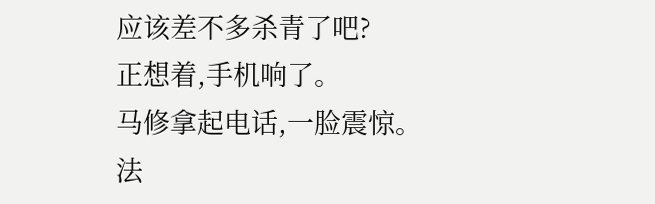应该差不多杀青了吧?
正想着,手机响了。
马修拿起电话,一脸震惊。
法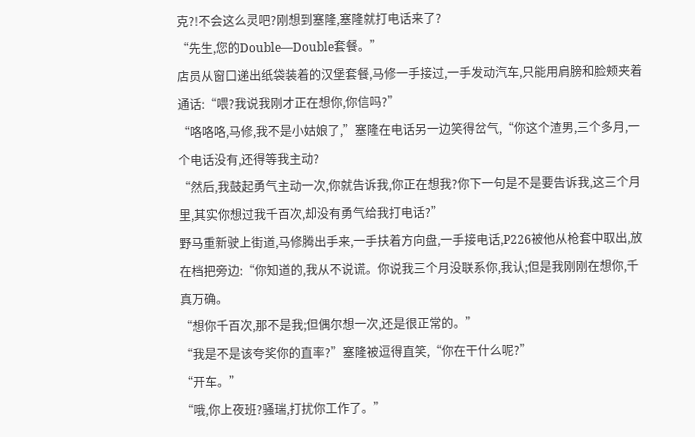克?!不会这么灵吧?刚想到塞隆,塞隆就打电话来了?
“先生,您的Double—Double套餐。”
店员从窗口递出纸袋装着的汉堡套餐,马修一手接过,一手发动汽车,只能用肩膀和脸颊夹着通话:“喂?我说我刚才正在想你,你信吗?”
“咯咯咯,马修,我不是小姑娘了,”塞隆在电话另一边笑得岔气,“你这个渣男,三个多月,一个电话没有,还得等我主动?
“然后,我鼓起勇气主动一次,你就告诉我,你正在想我?你下一句是不是要告诉我,这三个月里,其实你想过我千百次,却没有勇气给我打电话?”
野马重新驶上街道,马修腾出手来,一手扶着方向盘,一手接电话,P226被他从枪套中取出,放在档把旁边:“你知道的,我从不说谎。你说我三个月没联系你,我认;但是我刚刚在想你,千真万确。
“想你千百次,那不是我;但偶尔想一次,还是很正常的。”
“我是不是该夸奖你的直率?”塞隆被逗得直笑,“你在干什么呢?”
“开车。”
“哦,你上夜班?骚瑞,打扰你工作了。”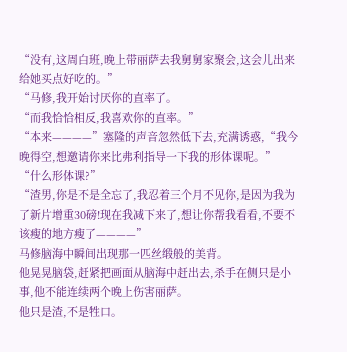“没有,这周白班,晚上带丽萨去我舅舅家聚会,这会儿出来给她买点好吃的。”
“马修,我开始讨厌你的直率了。
“而我恰恰相反,我喜欢你的直率。”
“本来————”塞隆的声音忽然低下去,充满诱惑,“我今晚得空,想邀请你来比弗利指导一下我的形体课呢。”
“什么形体课?”
“渣男,你是不是全忘了,我忍着三个月不见你,是因为我为了新片增重30磅!现在我减下来了,想让你帮我看看,不要不该瘦的地方瘦了————”
马修脑海中瞬间出现那一匹丝缎般的美背。
他晃晃脑袋,赶紧把画面从脑海中赶出去,杀手在侧只是小事,他不能连续两个晚上伤害丽萨。
他只是渣,不是牲口。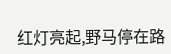红灯亮起,野马停在路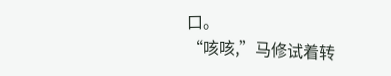口。
“咳咳,”马修试着转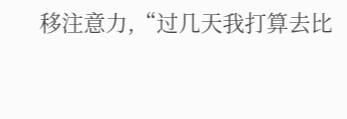移注意力,“过几天我打算去比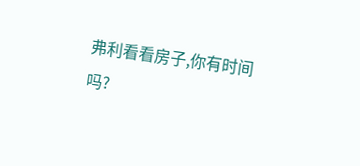弗利看看房子,你有时间吗?